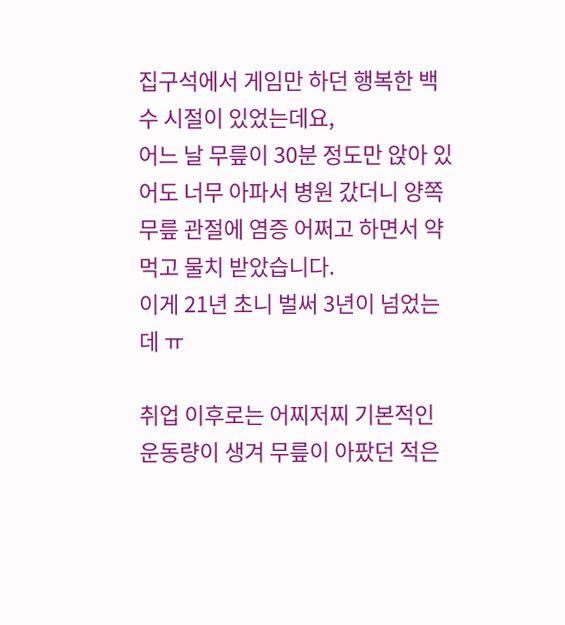집구석에서 게임만 하던 행복한 백수 시절이 있었는데요,
어느 날 무릎이 30분 정도만 앉아 있어도 너무 아파서 병원 갔더니 양쪽 무릎 관절에 염증 어쩌고 하면서 약 먹고 물치 받았습니다.
이게 21년 초니 벌써 3년이 넘었는데 ㅠ

취업 이후로는 어찌저찌 기본적인 운동량이 생겨 무릎이 아팠던 적은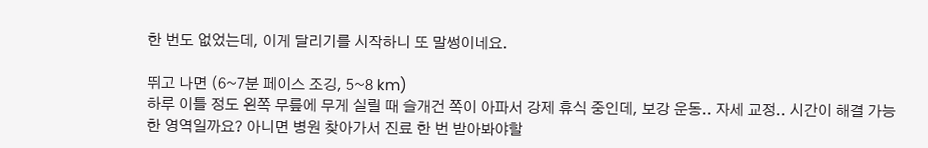한 번도 없었는데, 이게 달리기를 시작하니 또 말썽이네요.

뛰고 나면 (6~7분 페이스 조깅, 5~8 km)
하루 이틀 정도 왼쪽 무릎에 무게 실릴 때 슬개건 쪽이 아파서 강제 휴식 중인데, 보강 운동.. 자세 교정.. 시간이 해결 가능한 영역일까요? 아니면 병원 찾아가서 진료 한 번 받아봐야할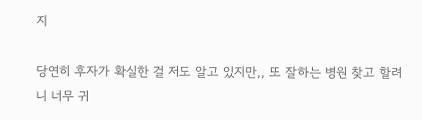지

당연히 후자가 확실한 걸 저도 알고 있지만,, 또 잘하는 병원 찾고 할려니 너무 귀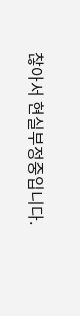찮아서 현실부정중입니다.